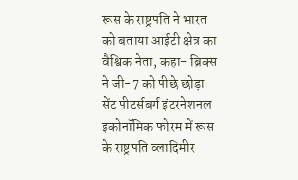रूस के राष्ट्रपति ने भारत को बताया आईटी क्षेत्र का वैश्विक नेता, कहा- ब्रिक्स ने जी-7 को पीछे छोड़ा
सेंट पीटर्सबर्ग इंटरनेशनल इकोनॉमिक फोरम में रूस के राष्ट्रपति व्लादिमीर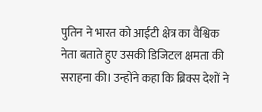पुतिन ने भारत को आईटी क्षेत्र का वैश्विक नेता बताते हुए उसकी डिजिटल क्षमता की सराहना की। उन्होंने कहा कि ब्रिक्स देशों ने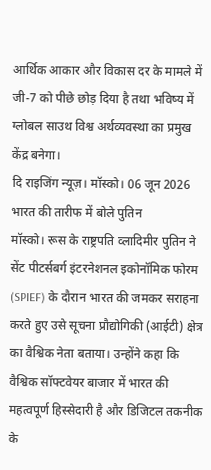आर्थिक आकार और विकास दर के मामले में जी-7 को पीछे छोड़ दिया है तथा भविष्य में ग्लोबल साउथ विश्व अर्थव्यवस्था का प्रमुख केंद्र बनेगा।
दि राइजिंग न्यूज़। मॉस्को। 06 जून 2026
भारत की तारीफ में बोले पुतिन
मॉस्को। रूस के राष्ट्रपति व्लादिमीर पुतिन ने सेंट पीटर्सबर्ग इंटरनेशनल इकोनॉमिक फोरम (SPIEF) के दौरान भारत की जमकर सराहना करते हुए उसे सूचना प्रौद्योगिकी (आईटी) क्षेत्र का वैश्विक नेता बताया। उन्होंने कहा कि वैश्विक सॉफ्टवेयर बाजार में भारत की महत्वपूर्ण हिस्सेदारी है और डिजिटल तकनीक के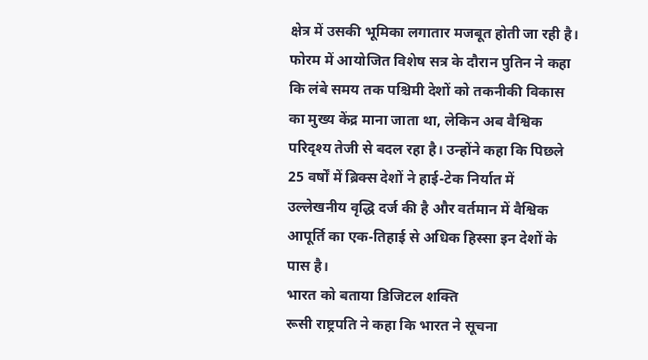क्षेत्र में उसकी भूमिका लगातार मजबूत होती जा रही है। फोरम में आयोजित विशेष सत्र के दौरान पुतिन ने कहा कि लंबे समय तक पश्चिमी देशों को तकनीकी विकास का मुख्य केंद्र माना जाता था, लेकिन अब वैश्विक परिदृश्य तेजी से बदल रहा है। उन्होंने कहा कि पिछले 25 वर्षों में ब्रिक्स देशों ने हाई-टेक निर्यात में उल्लेखनीय वृद्धि दर्ज की है और वर्तमान में वैश्विक आपूर्ति का एक-तिहाई से अधिक हिस्सा इन देशों के पास है।
भारत को बताया डिजिटल शक्ति
रूसी राष्ट्रपति ने कहा कि भारत ने सूचना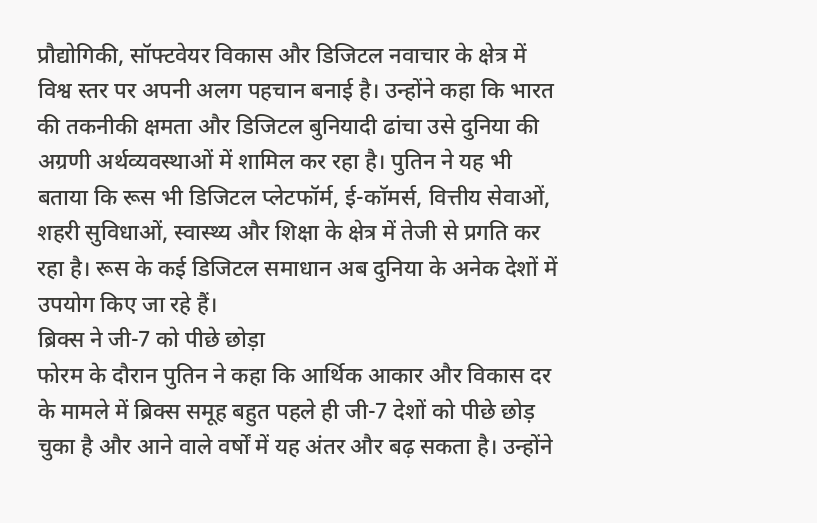प्रौद्योगिकी, सॉफ्टवेयर विकास और डिजिटल नवाचार के क्षेत्र में विश्व स्तर पर अपनी अलग पहचान बनाई है। उन्होंने कहा कि भारत की तकनीकी क्षमता और डिजिटल बुनियादी ढांचा उसे दुनिया की अग्रणी अर्थव्यवस्थाओं में शामिल कर रहा है। पुतिन ने यह भी बताया कि रूस भी डिजिटल प्लेटफॉर्म, ई-कॉमर्स, वित्तीय सेवाओं, शहरी सुविधाओं, स्वास्थ्य और शिक्षा के क्षेत्र में तेजी से प्रगति कर रहा है। रूस के कई डिजिटल समाधान अब दुनिया के अनेक देशों में उपयोग किए जा रहे हैं।
ब्रिक्स ने जी-7 को पीछे छोड़ा
फोरम के दौरान पुतिन ने कहा कि आर्थिक आकार और विकास दर के मामले में ब्रिक्स समूह बहुत पहले ही जी-7 देशों को पीछे छोड़ चुका है और आने वाले वर्षों में यह अंतर और बढ़ सकता है। उन्होंने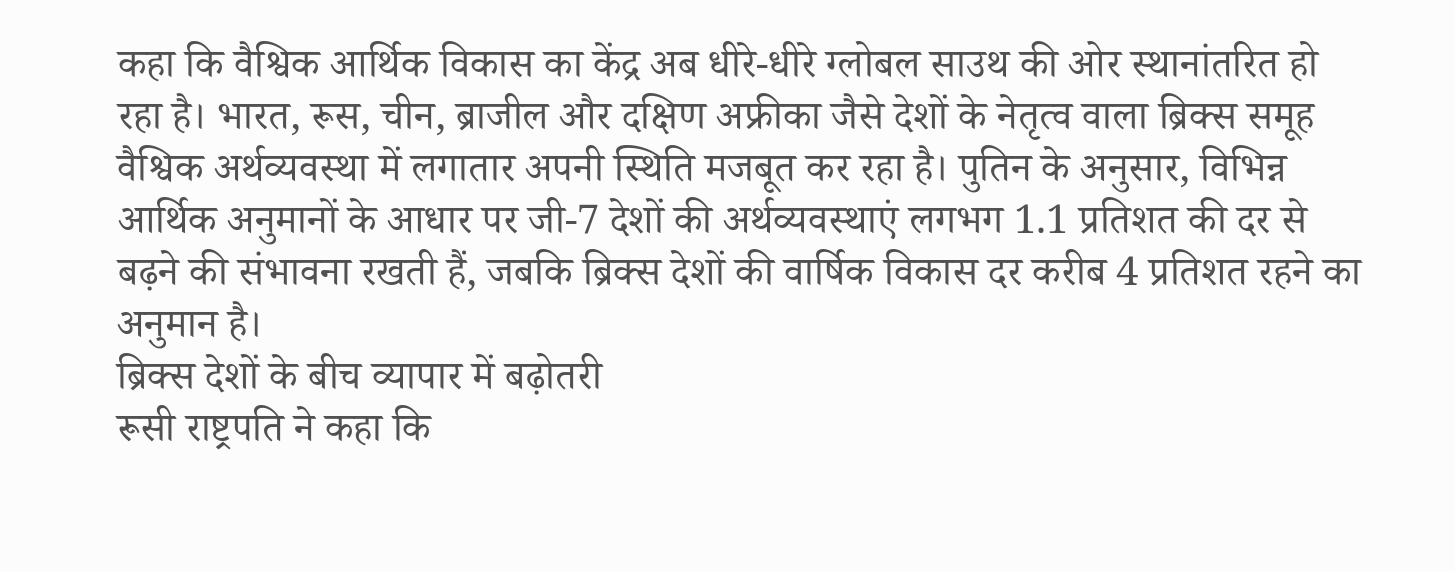कहा कि वैश्विक आर्थिक विकास का केंद्र अब धीरे-धीरे ग्लोबल साउथ की ओर स्थानांतरित हो रहा है। भारत, रूस, चीन, ब्राजील और दक्षिण अफ्रीका जैसे देशों के नेतृत्व वाला ब्रिक्स समूह वैश्विक अर्थव्यवस्था में लगातार अपनी स्थिति मजबूत कर रहा है। पुतिन के अनुसार, विभिन्न आर्थिक अनुमानों के आधार पर जी-7 देशों की अर्थव्यवस्थाएं लगभग 1.1 प्रतिशत की दर से बढ़ने की संभावना रखती हैं, जबकि ब्रिक्स देशों की वार्षिक विकास दर करीब 4 प्रतिशत रहने का अनुमान है।
ब्रिक्स देशों के बीच व्यापार में बढ़ोतरी
रूसी राष्ट्रपति ने कहा कि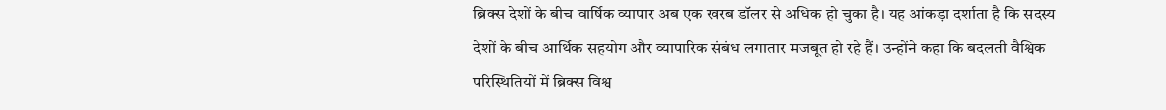ब्रिक्स देशों के बीच वार्षिक व्यापार अब एक खरब डॉलर से अधिक हो चुका है। यह आंकड़ा दर्शाता है कि सदस्य देशों के बीच आर्थिक सहयोग और व्यापारिक संबंध लगातार मजबूत हो रहे हैं। उन्होंने कहा कि बदलती वैश्विक परिस्थितियों में ब्रिक्स विश्व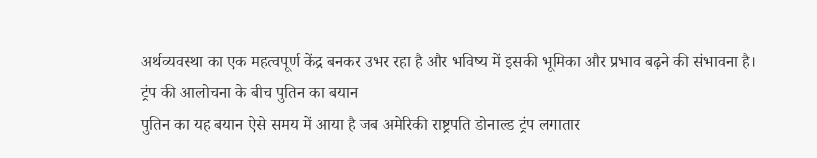अर्थव्यवस्था का एक महत्वपूर्ण केंद्र बनकर उभर रहा है और भविष्य में इसकी भूमिका और प्रभाव बढ़ने की संभावना है।
ट्रंप की आलोचना के बीच पुतिन का बयान
पुतिन का यह बयान ऐसे समय में आया है जब अमेरिकी राष्ट्रपति डोनाल्ड ट्रंप लगातार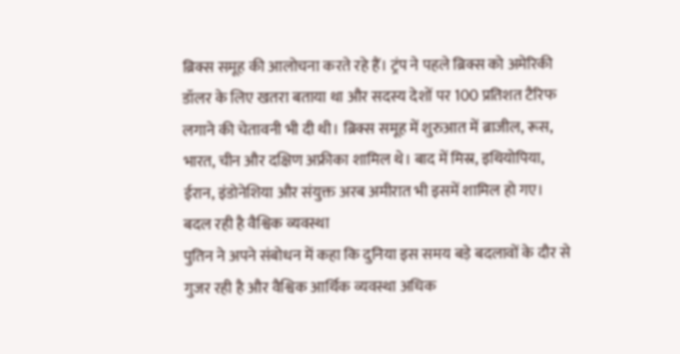ब्रिक्स समूह की आलोचना करते रहे हैं। ट्रंप ने पहले ब्रिक्स को अमेरिकी डॉलर के लिए खतरा बताया था और सदस्य देशों पर 100 प्रतिशत टैरिफ लगाने की चेतावनी भी दी थी। ब्रिक्स समूह में शुरुआत में ब्राजील, रूस, भारत, चीन और दक्षिण अफ्रीका शामिल थे। बाद में मिस्र, इथियोपिया, ईरान, इंडोनेशिया और संयुक्त अरब अमीरात भी इसमें शामिल हो गए।
बदल रही है वैश्विक व्यवस्था
पुतिन ने अपने संबोधन में कहा कि दुनिया इस समय बड़े बदलावों के दौर से गुजर रही है और वैश्विक आर्थिक व्यवस्था अधिक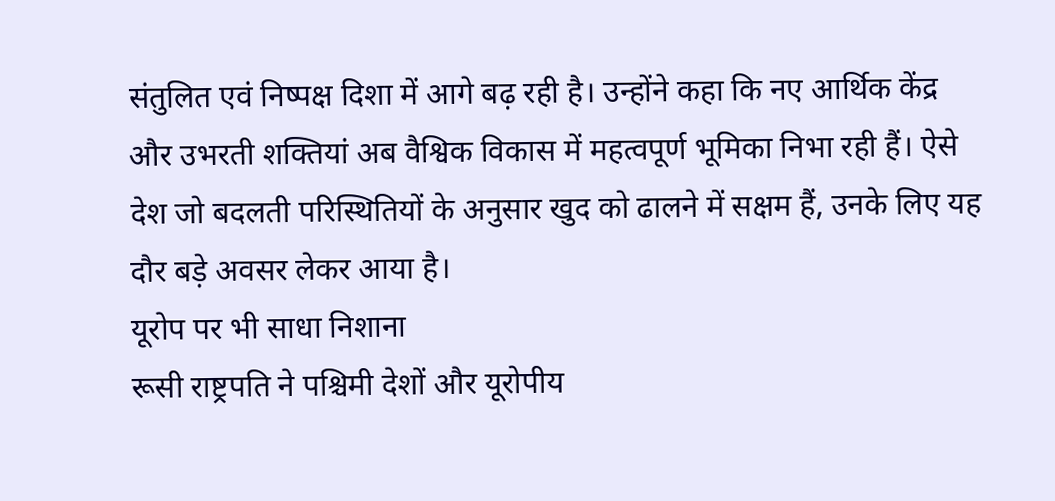संतुलित एवं निष्पक्ष दिशा में आगे बढ़ रही है। उन्होंने कहा कि नए आर्थिक केंद्र और उभरती शक्तियां अब वैश्विक विकास में महत्वपूर्ण भूमिका निभा रही हैं। ऐसे देश जो बदलती परिस्थितियों के अनुसार खुद को ढालने में सक्षम हैं, उनके लिए यह दौर बड़े अवसर लेकर आया है।
यूरोप पर भी साधा निशाना
रूसी राष्ट्रपति ने पश्चिमी देशों और यूरोपीय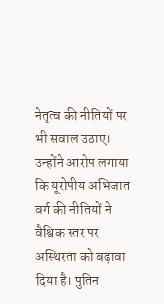नेतृत्व की नीतियों पर भी सवाल उठाए। उन्होंने आरोप लगाया कि यूरोपीय अभिजात वर्ग की नीतियों ने वैश्विक स्तर पर अस्थिरता को बढ़ावा दिया है। पुतिन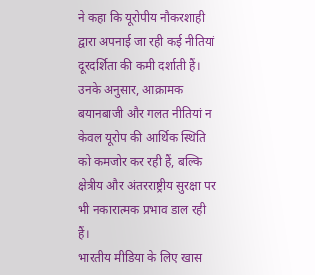ने कहा कि यूरोपीय नौकरशाही द्वारा अपनाई जा रही कई नीतियां दूरदर्शिता की कमी दर्शाती हैं। उनके अनुसार, आक्रामक बयानबाजी और गलत नीतियां न केवल यूरोप की आर्थिक स्थिति को कमजोर कर रही हैं, बल्कि क्षेत्रीय और अंतरराष्ट्रीय सुरक्षा पर भी नकारात्मक प्रभाव डाल रही हैं।
भारतीय मीडिया के लिए खास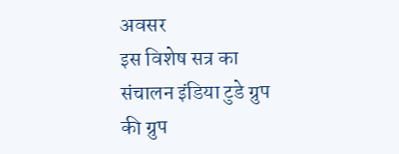अवसर
इस विशेष सत्र का संचालन इंडिया टुडे ग्रुप की ग्रुप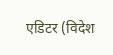एडिटर (विदेश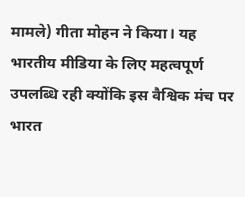मामले) गीता मोहन ने किया। यह भारतीय मीडिया के लिए महत्वपूर्ण उपलब्धि रही क्योंकि इस वैश्विक मंच पर भारत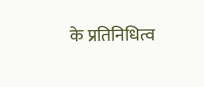के प्रतिनिधित्व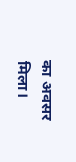का अवसर मिला।